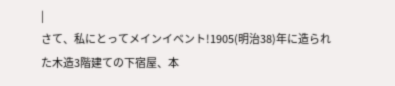|
さて、私にとってメインイベント!1905(明治38)年に造られた木造3階建ての下宿屋、本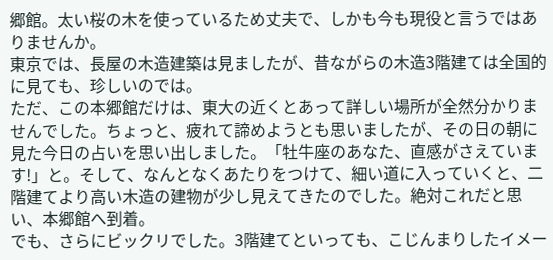郷館。太い桜の木を使っているため丈夫で、しかも今も現役と言うではありませんか。
東京では、長屋の木造建築は見ましたが、昔ながらの木造3階建ては全国的に見ても、珍しいのでは。
ただ、この本郷館だけは、東大の近くとあって詳しい場所が全然分かりませんでした。ちょっと、疲れて諦めようとも思いましたが、その日の朝に見た今日の占いを思い出しました。「牡牛座のあなた、直感がさえています!」と。そして、なんとなくあたりをつけて、細い道に入っていくと、二階建てより高い木造の建物が少し見えてきたのでした。絶対これだと思い、本郷館へ到着。
でも、さらにビックリでした。3階建てといっても、こじんまりしたイメー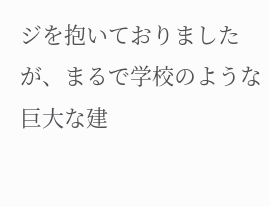ジを抱いておりましたが、まるで学校のような巨大な建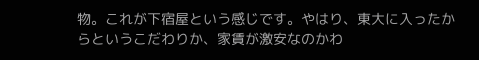物。これが下宿屋という感じです。やはり、東大に入ったからというこだわりか、家賃が激安なのかわ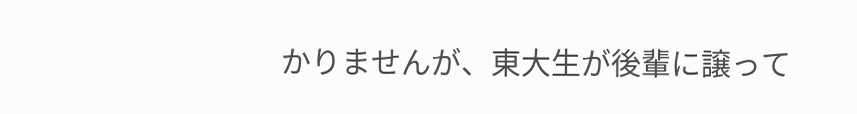かりませんが、東大生が後輩に譲って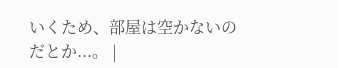いくため、部屋は空かないのだとか...。 |